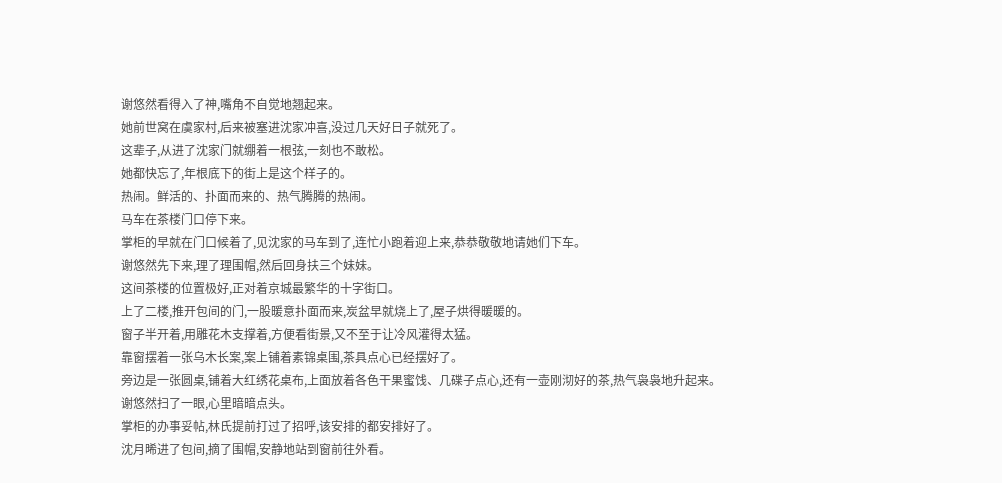谢悠然看得入了神,嘴角不自觉地翘起来。
她前世窝在虞家村,后来被塞进沈家冲喜,没过几天好日子就死了。
这辈子,从进了沈家门就绷着一根弦,一刻也不敢松。
她都快忘了,年根底下的街上是这个样子的。
热闹。鲜活的、扑面而来的、热气腾腾的热闹。
马车在茶楼门口停下来。
掌柜的早就在门口候着了,见沈家的马车到了,连忙小跑着迎上来,恭恭敬敬地请她们下车。
谢悠然先下来,理了理围帽,然后回身扶三个妹妹。
这间茶楼的位置极好,正对着京城最繁华的十字街口。
上了二楼,推开包间的门,一股暖意扑面而来,炭盆早就烧上了,屋子烘得暖暖的。
窗子半开着,用雕花木支撑着,方便看街景,又不至于让冷风灌得太猛。
靠窗摆着一张乌木长案,案上铺着素锦桌围,茶具点心已经摆好了。
旁边是一张圆桌,铺着大红绣花桌布,上面放着各色干果蜜饯、几碟子点心,还有一壶刚沏好的茶,热气袅袅地升起来。
谢悠然扫了一眼,心里暗暗点头。
掌柜的办事妥帖,林氏提前打过了招呼,该安排的都安排好了。
沈月晞进了包间,摘了围帽,安静地站到窗前往外看。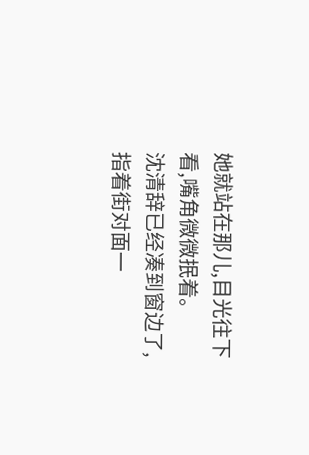她就站在那儿,目光往下看,嘴角微微抿着。
沈清辞已经凑到窗边了,指着街对面一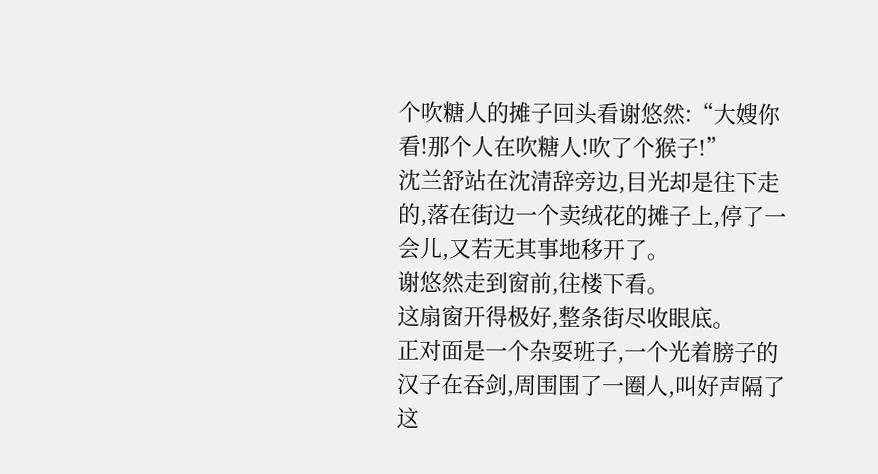个吹糖人的摊子回头看谢悠然:“大嫂你看!那个人在吹糖人!吹了个猴子!”
沈兰舒站在沈清辞旁边,目光却是往下走的,落在街边一个卖绒花的摊子上,停了一会儿,又若无其事地移开了。
谢悠然走到窗前,往楼下看。
这扇窗开得极好,整条街尽收眼底。
正对面是一个杂耍班子,一个光着膀子的汉子在吞剑,周围围了一圈人,叫好声隔了这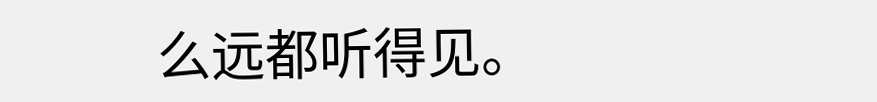么远都听得见。